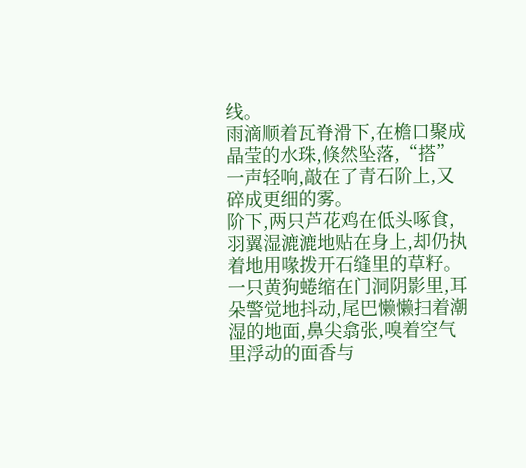线。
雨滴顺着瓦脊滑下,在檐口聚成晶莹的水珠,倏然坠落,“搭”一声轻响,敲在了青石阶上,又碎成更细的雾。
阶下,两只芦花鸡在低头啄食,羽翼湿漉漉地贴在身上,却仍执着地用喙拨开石缝里的草籽。
一只黄狗蜷缩在门洞阴影里,耳朵警觉地抖动,尾巴懒懒扫着潮湿的地面,鼻尖翕张,嗅着空气里浮动的面香与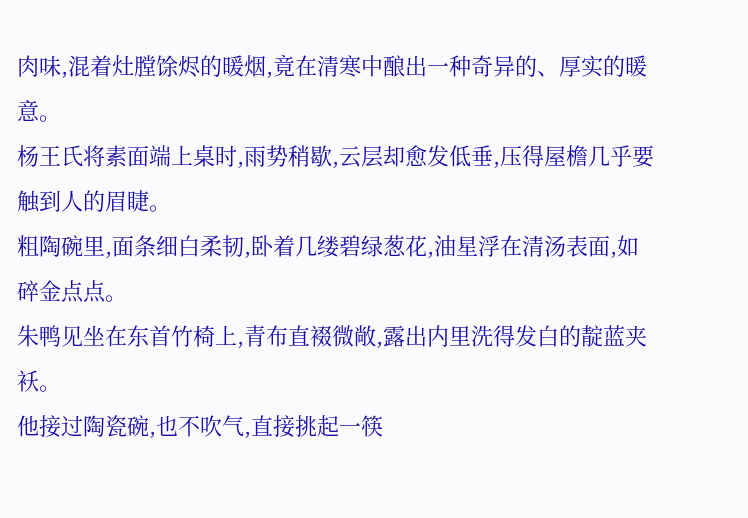肉味,混着灶膛馀烬的暖烟,竟在清寒中酿出一种奇异的、厚实的暖意。
杨王氏将素面端上桌时,雨势稍歇,云层却愈发低垂,压得屋檐几乎要触到人的眉睫。
粗陶碗里,面条细白柔韧,卧着几缕碧绿葱花,油星浮在清汤表面,如碎金点点。
朱鸭见坐在东首竹椅上,青布直裰微敞,露出内里洗得发白的靛蓝夹袄。
他接过陶瓷碗,也不吹气,直接挑起一筷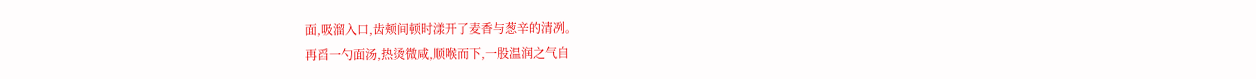面,吸溜入口,齿颊间顿时漾开了麦香与葱辛的清冽。
再舀一勺面汤,热烫微咸,顺喉而下,一股温润之气自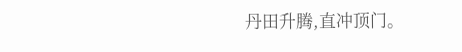丹田升腾,直冲顶门。